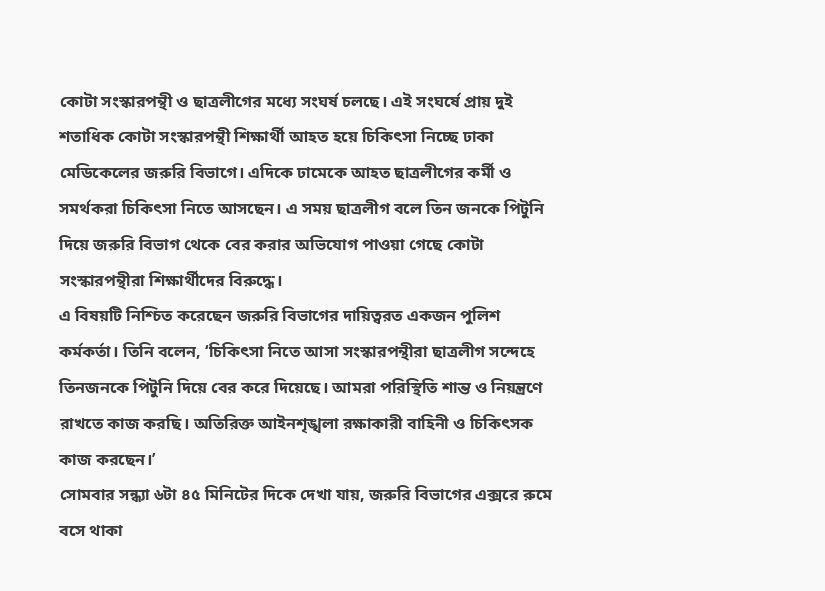কোটা সংস্কারপন্থী ও ছাত্রলীগের মধ্যে সংঘর্ষ চলছে। এই সংঘর্ষে প্রায় দুই শতাধিক কোটা সংস্কারপন্থী শিক্ষার্থী আহত হয়ে চিকিৎসা নিচ্ছে ঢাকা মেডিকেলের জরুরি বিভাগে। এদিকে ঢামেকে আহত ছাত্রলীগের কর্মী ও সমর্থকরা চিকিৎসা নিতে আসছেন। এ সময় ছাত্রলীগ বলে তিন জনকে পিটুনি দিয়ে জরুরি বিভাগ থেকে বের করার অভিযোগ পাওয়া গেছে কোটা সংস্কারপন্থীরা শিক্ষার্থীদের বিরুদ্ধে।
এ বিষয়টি নিশ্চিত করেছেন জরুরি বিভাগের দায়িত্বরত একজন পুলিশ কর্মকর্তা। তিনি বলেন, ‘চিকিৎসা নিতে আসা সংস্কারপন্থীরা ছাত্রলীগ সন্দেহে তিনজনকে পিটুনি দিয়ে বের করে দিয়েছে। আমরা পরিস্থিতি শান্ত ও নিয়ন্ত্রণে রাখতে কাজ করছি। অতিরিক্ত আইনশৃঙ্খলা রক্ষাকারী বাহিনী ও চিকিৎসক কাজ করছেন।’
সোমবার সন্ধ্যা ৬টা ৪৫ মিনিটের দিকে দেখা যায়, জরুরি বিভাগের এক্সরে রুমে বসে থাকা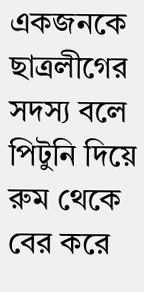একজনকে ছাত্রলীগের সদস্য বলে পিটুনি দিয়ে রুম থেকে বের করে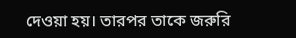দেওয়া হয়। তারপর তাকে জরুরি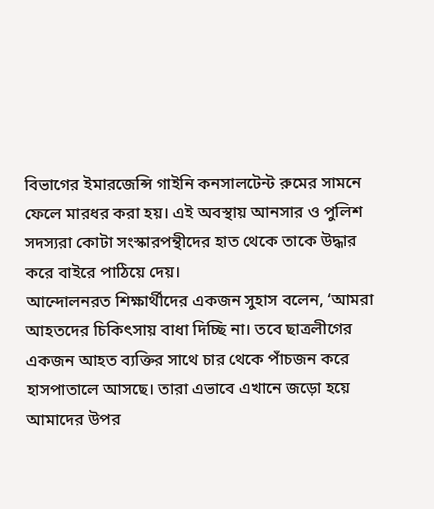বিভাগের ইমারজেন্সি গাইনি কনসালটেন্ট রুমের সামনে ফেলে মারধর করা হয়। এই অবস্থায় আনসার ও পুলিশ সদস্যরা কোটা সংস্কারপন্থীদের হাত থেকে তাকে উদ্ধার করে বাইরে পাঠিয়ে দেয়।
আন্দোলনরত শিক্ষার্থীদের একজন সুহাস বলেন, ‘আমরা আহতদের চিকিৎসায় বাধা দিচ্ছি না। তবে ছাত্রলীগের একজন আহত ব্যক্তির সাথে চার থেকে পাঁচজন করে হাসপাতালে আসছে। তারা এভাবে এখানে জড়ো হয়ে আমাদের উপর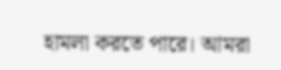হামলা করতে পারে। আমরা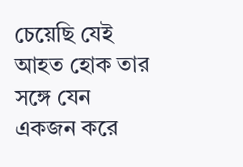চেয়েছি যেই আহত হোক তার সঙ্গে যেন একজন করে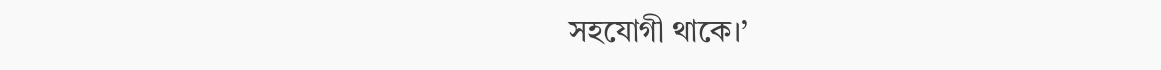সহযোগী থাকে।’